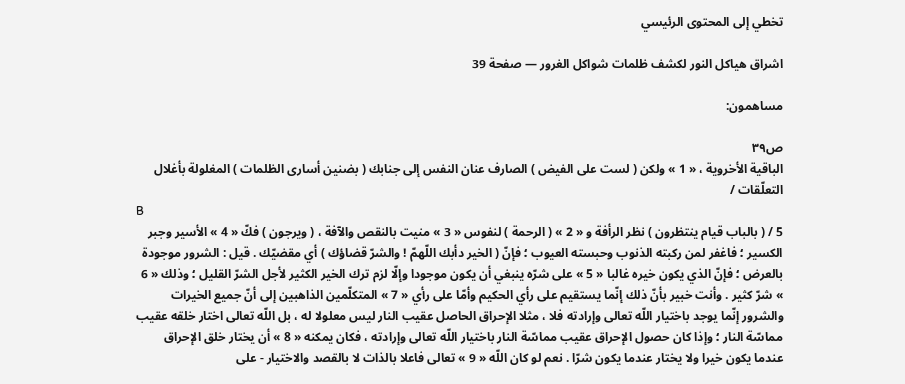تخطي إلى المحتوى الرئيسي

اشراق هياكل النور لكشف ظلمات شواكل الغرور — صفحة 39

مساهمون:

ص٣٩
الباقية الأخروية ، « 1 » ولكن ( لست على الفيض ) الصارف عنان النفس إلى جنابك ( بضنين أسارى الظلمات ) المغلولة بأغلال التعلّقات /
B
5 / ( بالباب قيام ينتظرون ) نظر الرأفة و « 2 » ( الرحمة ) لنفوس « 3 » منيت بالنقص والآفة ، ( ويرجون ) فكّ « 4 » الأسير وجبر الكسير ؛ فاغفر لمن ركبته الذنوب وحبسته العيوب ؛ فإنّ ( الخير دأبك اللّهمّ ! والشرّ قضاؤك ) أي مقضيّك . قيل : الشرور موجودة بالعرض ؛ فإنّ الذي يكون خيره غالبا « 5 » على شرّه ينبغي أن يكون موجودا وإلّا لزم ترك الخير الكثير لأجل الشرّ القليل ؛ وذلك « 6 » شرّ كثير . وأنت خبير بأنّ ذلك إنّما يستقيم على رأي الحكيم وأمّا على رأي « 7 » المتكلّمين الذاهبين إلى أنّ جميع الخيرات والشرور إنّما يوجد باختيار اللّه تعالى وإرادته فلا ، مثلا الإحراق الحاصل عقيب النار ليس معلولا له ، بل اللّه تعالى اختار خلقه عقيب مماسّة النار ؛ وإذا كان حصول الإحراق عقيب مماسّة النار باختيار اللّه تعالى وإرادته ، فكان يمكنه « 8 » أن يختار خلق الإحراق عندما يكون خيرا ولا يختار عندما يكون شرّا . نعم لو كان اللّه « 9 » تعالى فاعلا بالذات لا بالقصد والاختيار - على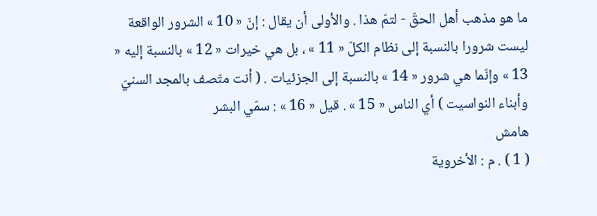ما هو مذهب أهل الحقّ - لتمّ هذا . والأولى أن يقال : إنّ « 10 » الشرور الواقعة ليست شرورا بالنسبة إلى نظام الكلّ « 11 » ، بل هي خيرات « 12 » بالنسبة إليه « 13 » وإنّما هي شرور « 14 » بالنسبة إلى الجزئيات . ( أنت متّصف بالمجد السنيّ وأبناء النواسيت ) أي الناس « 15 » . قيل « 16 » : سمّي البشر
هامش
( 1 ) . م : الأخروية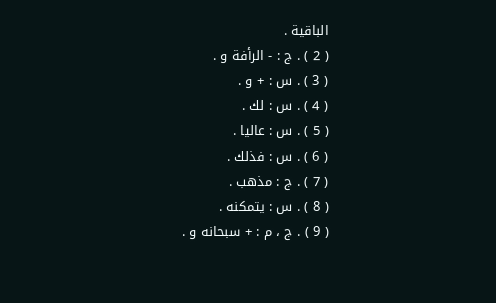الباقية .
( 2 ) . ج : - الرأفة و .
( 3 ) . س : + و .
( 4 ) . س : لك .
( 5 ) . س : عاليا .
( 6 ) . س : فذلك .
( 7 ) . ج : مذهب .
( 8 ) . س : يتمكنه .
( 9 ) . ج ، م : + سبحانه و .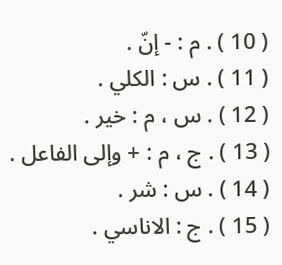( 10 ) . م : - إنّ .
( 11 ) . س : الكلي .
( 12 ) . س ، م : خير .
( 13 ) . ج ، م : + وإلى الفاعل .
( 14 ) . س : شر .
( 15 ) . ج : الاناسي .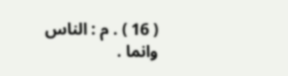( 16 ) . م : الناس وانما .